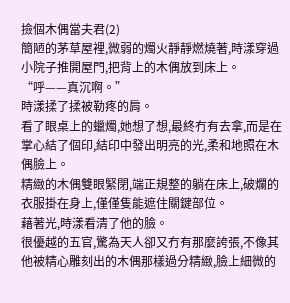撿個木偶當夫君(2)
簡陋的茅草屋裡,微弱的燭火靜靜燃燒著,時漾穿過小院子推開屋門,把背上的木偶放到床上。
“呼——真沉啊。”
時漾揉了揉被勒疼的肩。
看了眼桌上的蠟燭,她想了想,最終冇有去拿,而是在掌心結了個印,結印中發出明亮的光,柔和地照在木偶臉上。
精緻的木偶雙眼緊閉,端正規整的躺在床上,破爛的衣服掛在身上,僅僅隻能遮住關鍵部位。
藉著光,時漾看清了他的臉。
很優越的五官,驚為天人卻又冇有那麼誇張,不像其他被精心雕刻出的木偶那樣過分精緻,臉上細微的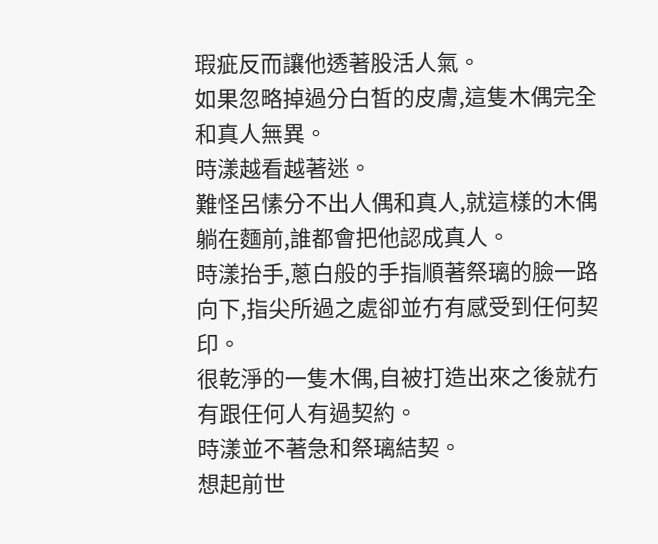瑕疵反而讓他透著股活人氣。
如果忽略掉過分白皙的皮膚,這隻木偶完全和真人無異。
時漾越看越著迷。
難怪呂愫分不出人偶和真人,就這樣的木偶躺在麵前,誰都會把他認成真人。
時漾抬手,蔥白般的手指順著祭璃的臉一路向下,指尖所過之處卻並冇有感受到任何契印。
很乾淨的一隻木偶,自被打造出來之後就冇有跟任何人有過契約。
時漾並不著急和祭璃結契。
想起前世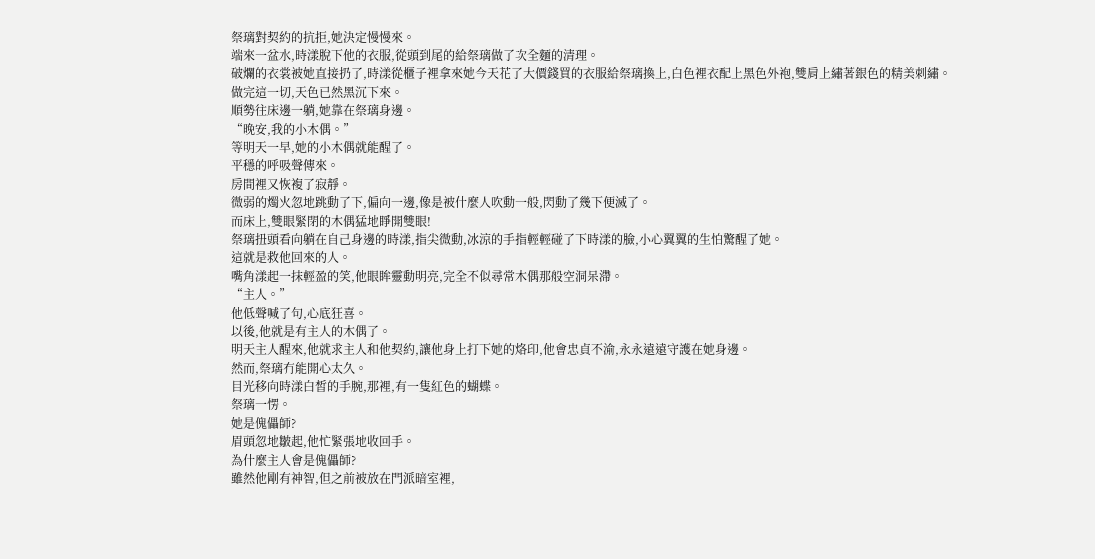祭璃對契約的抗拒,她決定慢慢來。
端來一盆水,時漾脫下他的衣服,從頭到尾的給祭璃做了次全麵的清理。
破爛的衣裳被她直接扔了,時漾從櫃子裡拿來她今天花了大價錢買的衣服給祭璃換上,白色裡衣配上黑色外袍,雙肩上繡著銀色的精美刺繡。
做完這一切,天色已然黑沉下來。
順勢往床邊一躺,她靠在祭璃身邊。
“晚安,我的小木偶。”
等明天一早,她的小木偶就能醒了。
平穩的呼吸聲傳來。
房間裡又恢複了寂靜。
微弱的燭火忽地跳動了下,偏向一邊,像是被什麼人吹動一般,閃動了幾下便滅了。
而床上,雙眼緊閉的木偶猛地睜開雙眼!
祭璃扭頭看向躺在自己身邊的時漾,指尖微動,冰涼的手指輕輕碰了下時漾的臉,小心翼翼的生怕驚醒了她。
這就是救他回來的人。
嘴角漾起一抹輕盈的笑,他眼眸靈動明亮,完全不似尋常木偶那般空洞呆滯。
“主人。”
他低聲喊了句,心底狂喜。
以後,他就是有主人的木偶了。
明天主人醒來,他就求主人和他契約,讓他身上打下她的烙印,他會忠貞不渝,永永遠遠守護在她身邊。
然而,祭璃冇能開心太久。
目光移向時漾白皙的手腕,那裡,有一隻紅色的蝴蝶。
祭璃一愣。
她是傀儡師?
眉頭忽地皺起,他忙緊張地收回手。
為什麼主人會是傀儡師?
雖然他剛有神智,但之前被放在門派暗室裡,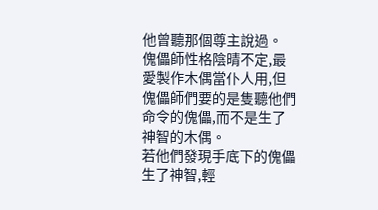他曾聽那個尊主說過。
傀儡師性格陰晴不定,最愛製作木偶當仆人用,但傀儡師們要的是隻聽他們命令的傀儡,而不是生了神智的木偶。
若他們發現手底下的傀儡生了神智,輕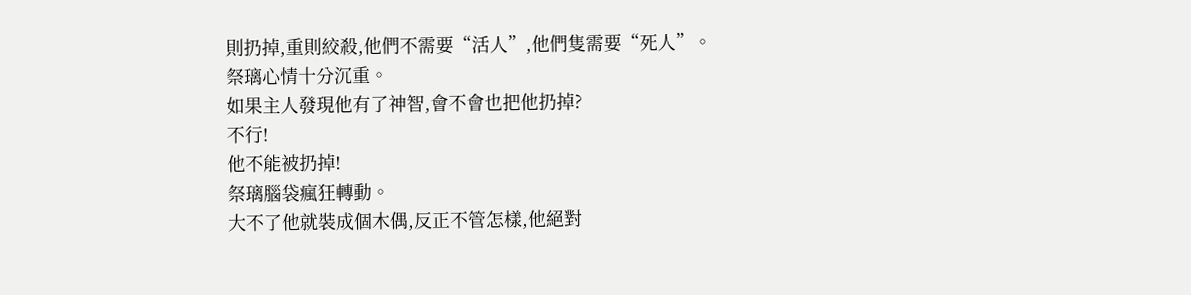則扔掉,重則絞殺,他們不需要“活人”,他們隻需要“死人”。
祭璃心情十分沉重。
如果主人發現他有了神智,會不會也把他扔掉?
不行!
他不能被扔掉!
祭璃腦袋瘋狂轉動。
大不了他就裝成個木偶,反正不管怎樣,他絕對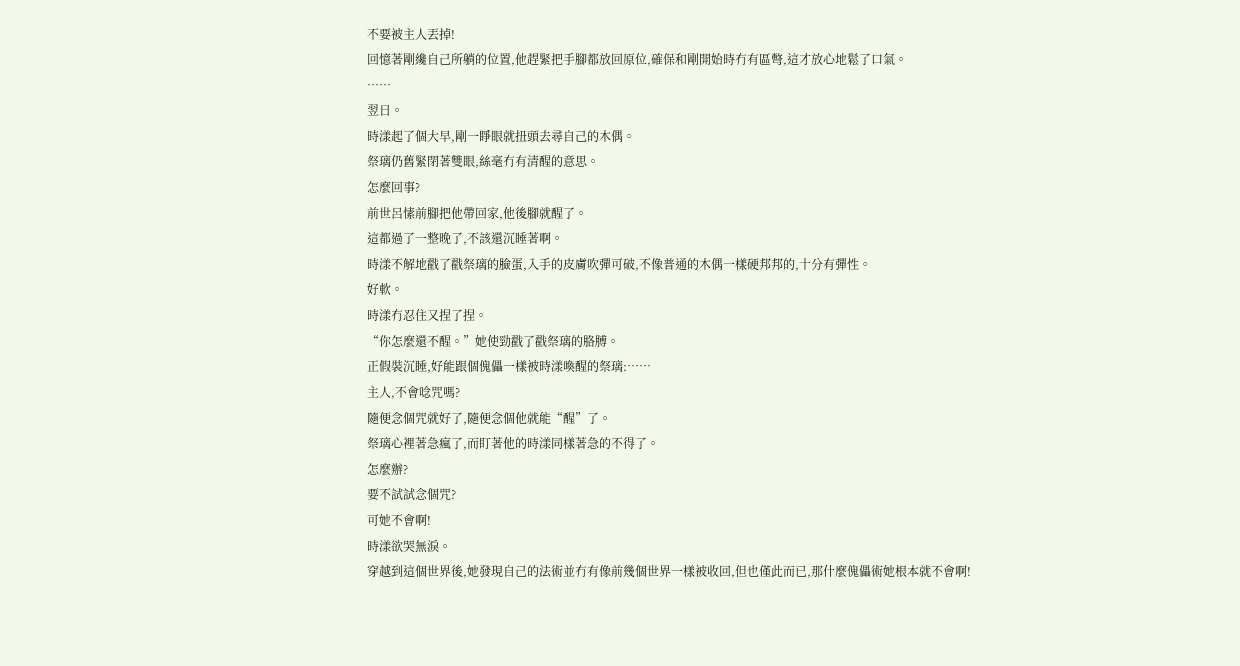不要被主人丟掉!
回憶著剛纔自己所躺的位置,他趕緊把手腳都放回原位,確保和剛開始時冇有區彆,這才放心地鬆了口氣。
……
翌日。
時漾起了個大早,剛一睜眼就扭頭去尋自己的木偶。
祭璃仍舊緊閉著雙眼,絲毫冇有清醒的意思。
怎麼回事?
前世呂愫前腳把他帶回家,他後腳就醒了。
這都過了一整晚了,不該還沉睡著啊。
時漾不解地戳了戳祭璃的臉蛋,入手的皮膚吹彈可破,不像普通的木偶一樣硬邦邦的,十分有彈性。
好軟。
時漾冇忍住又捏了捏。
“你怎麼還不醒。”她使勁戳了戳祭璃的胳膊。
正假裝沉睡,好能跟個傀儡一樣被時漾喚醒的祭璃:……
主人,不會唸咒嗎?
隨便念個咒就好了,隨便念個他就能“醒”了。
祭璃心裡著急瘋了,而盯著他的時漾同樣著急的不得了。
怎麼辦?
要不試試念個咒?
可她不會啊!
時漾欲哭無淚。
穿越到這個世界後,她發現自己的法術並冇有像前幾個世界一樣被收回,但也僅此而已,那什麼傀儡術她根本就不會啊!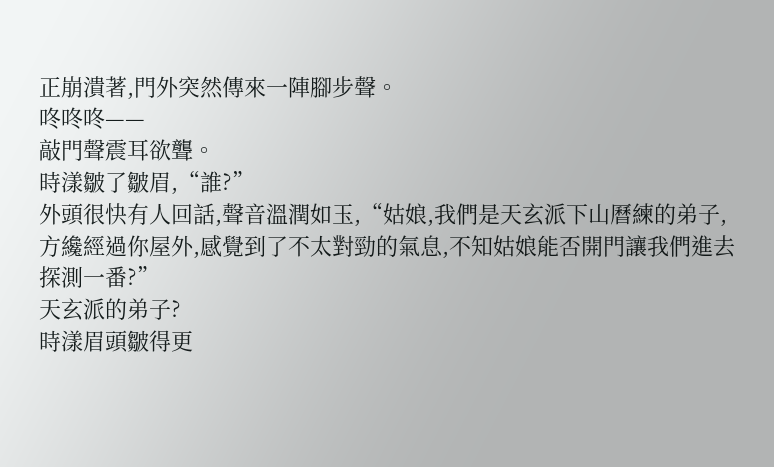正崩潰著,門外突然傳來一陣腳步聲。
咚咚咚——
敲門聲震耳欲聾。
時漾皺了皺眉,“誰?”
外頭很快有人回話,聲音溫潤如玉,“姑娘,我們是天玄派下山曆練的弟子,方纔經過你屋外,感覺到了不太對勁的氣息,不知姑娘能否開門讓我們進去探測一番?”
天玄派的弟子?
時漾眉頭皺得更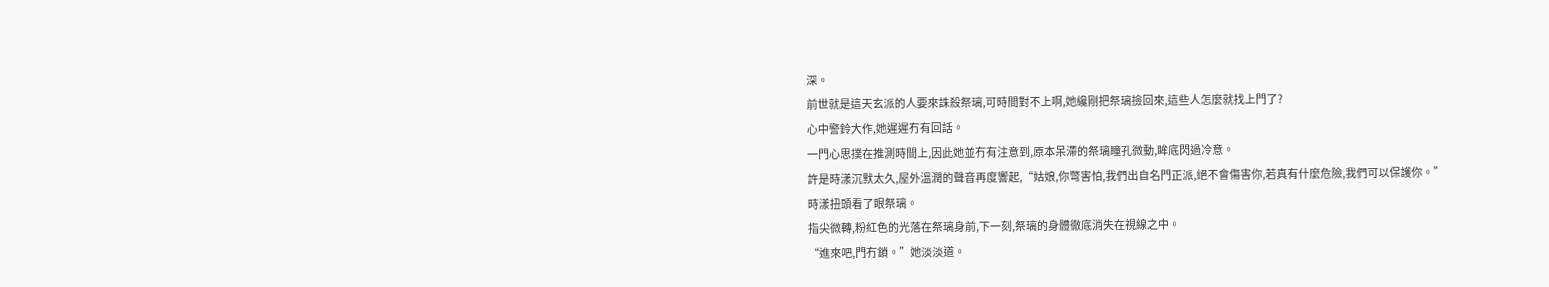深。
前世就是這天玄派的人要來誅殺祭璃,可時間對不上啊,她纔剛把祭璃撿回來,這些人怎麼就找上門了?
心中警鈴大作,她遲遲冇有回話。
一門心思撲在推測時間上,因此她並冇有注意到,原本呆滯的祭璃瞳孔微動,眸底閃過冷意。
許是時漾沉默太久,屋外溫潤的聲音再度響起,“姑娘,你彆害怕,我們出自名門正派,絕不會傷害你,若真有什麼危險,我們可以保護你。”
時漾扭頭看了眼祭璃。
指尖微轉,粉紅色的光落在祭璃身前,下一刻,祭璃的身體徹底消失在視線之中。
“進來吧,門冇鎖。”她淡淡道。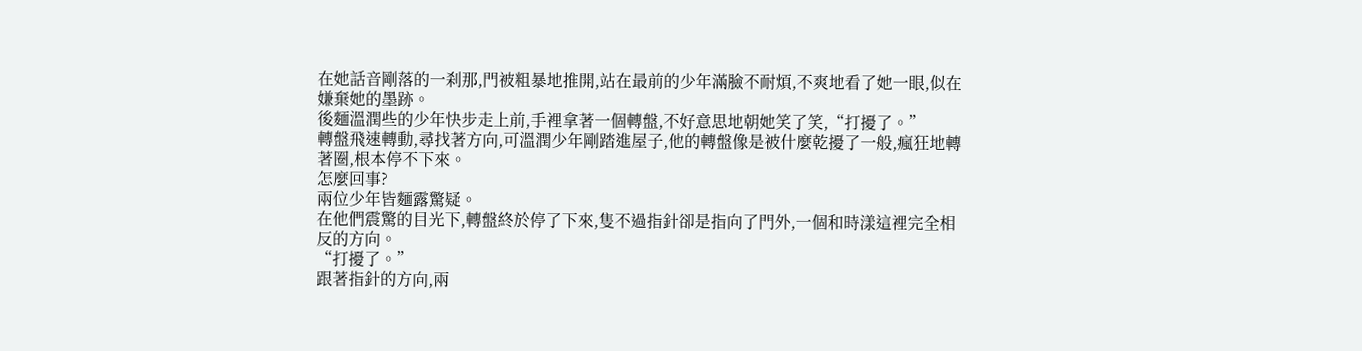在她話音剛落的一刹那,門被粗暴地推開,站在最前的少年滿臉不耐煩,不爽地看了她一眼,似在嫌棄她的墨跡。
後麵溫潤些的少年快步走上前,手裡拿著一個轉盤,不好意思地朝她笑了笑,“打擾了。”
轉盤飛速轉動,尋找著方向,可溫潤少年剛踏進屋子,他的轉盤像是被什麼乾擾了一般,瘋狂地轉著圈,根本停不下來。
怎麼回事?
兩位少年皆麵露驚疑。
在他們震驚的目光下,轉盤終於停了下來,隻不過指針卻是指向了門外,一個和時漾這裡完全相反的方向。
“打擾了。”
跟著指針的方向,兩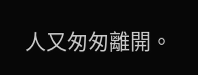人又匆匆離開。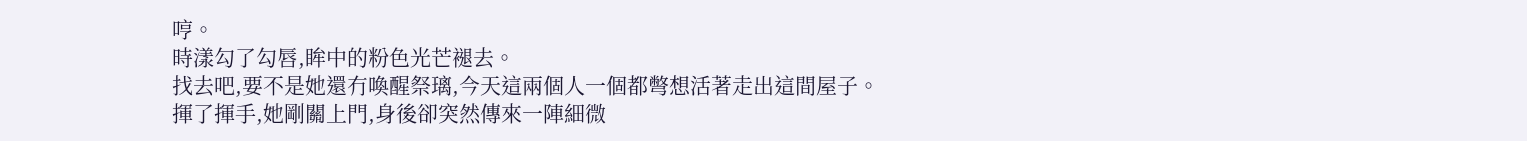哼。
時漾勾了勾唇,眸中的粉色光芒褪去。
找去吧,要不是她還冇喚醒祭璃,今天這兩個人一個都彆想活著走出這間屋子。
揮了揮手,她剛關上門,身後卻突然傳來一陣細微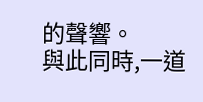的聲響。
與此同時,一道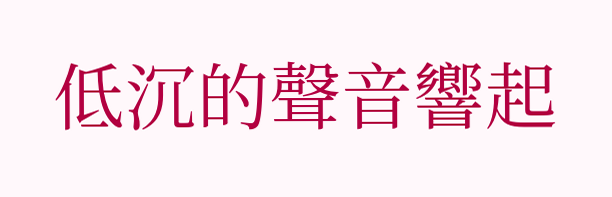低沉的聲音響起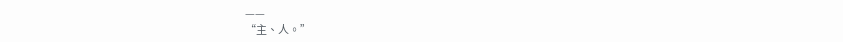——
“主、人。”